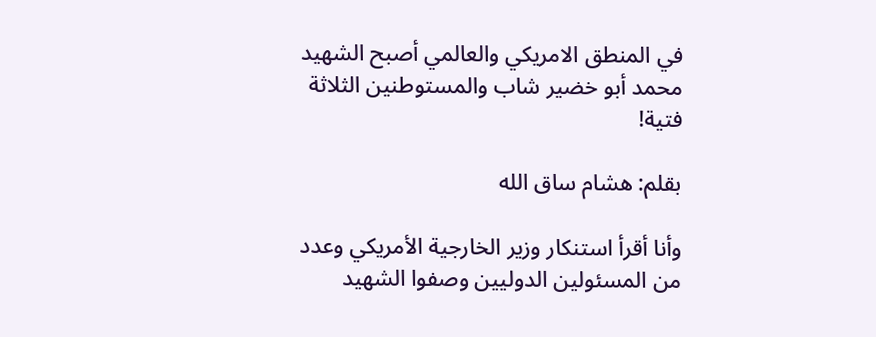في المنطق الامريكي والعالمي أصبح الشهيد محمد أبو خضير شاب والمستوطنين الثلاثة فتية!

بقلم: هشام ساق الله

وأنا أقرأ استنكار وزير الخارجية الأمريكي وعدد من المسئولين الدوليين وصفوا الشهيد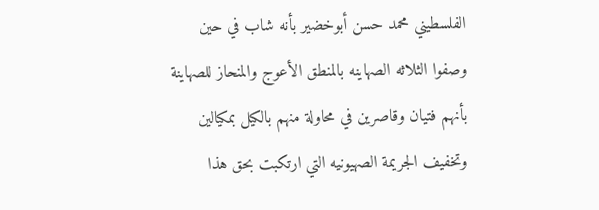الفلسطيني محمد حسن أبوخضير بأنه شاب في حين وصفوا الثلاثه الصهاينه بالمنطق الأعوج والمنحاز للصهاينة بأنهم فتيان وقاصرين في محاولة منهم بالكيل بمكيالين وتخفيف الجريمة الصهيونيه التي ارتكبت بحق هذا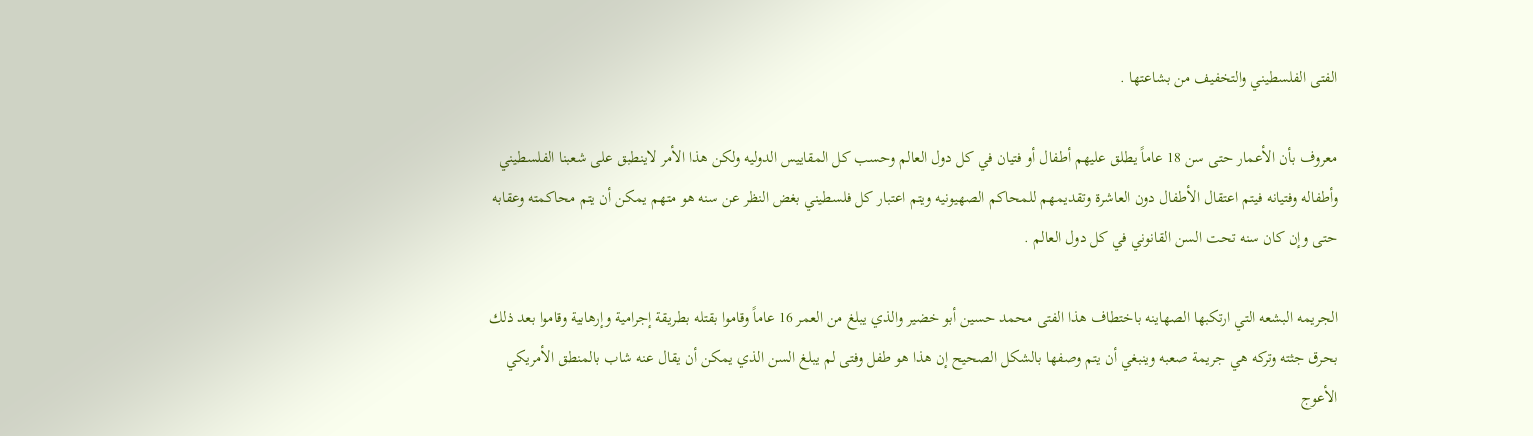الفتى الفلسطيني والتخفيف من بشاعتها .

معروف بأن الأعمار حتى سن 18 عاماً يطلق عليهم أطفال أو فتيان في كل دول العالم وحسب كل المقاييس الدوليه ولكن هذا الأمر لاينطبق على شعبنا الفلسطيني وأطفاله وفتيانه فيتم اعتقال الأطفال دون العاشرة وتقديمهم للمحاكم الصهيونيه ويتم اعتبار كل فلسطيني بغض النظر عن سنه هو متهم يمكن أن يتم محاكمته وعقابه حتى وإن كان سنه تحت السن القانوني في كل دول العالم .

الجريمه البشعه التي ارتكبها الصهاينه باختطاف هذا الفتى محمد حسين أبو خضير والذي يبلغ من العمر 16 عاماً وقاموا بقتله بطريقة إجرامية وإرهابية وقاموا بعد ذلك بحرق جثته وتركه هي جريمة صعبه وينبغي أن يتم وصفها بالشكل الصحيح إن هذا هو طفل وفتى لم يبلغ السن الذي يمكن أن يقال عنه شاب بالمنطق الأمريكي الأعوج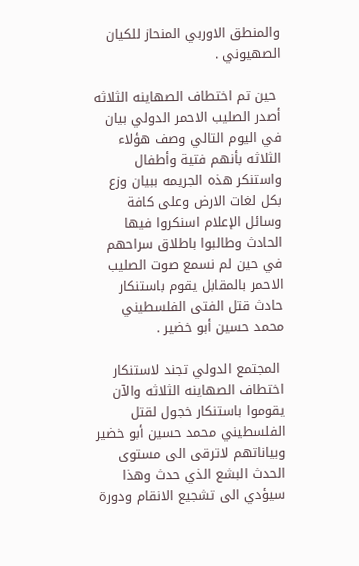والمنطق الاوربي المنحاز للكيان الصهيوني .

 حين تم اختطاف الصهاينه الثلاثه أصدر الصليب الاحمر الدولي بيان في اليوم التالي وصف هؤلاء الثلاثه بأنهم فتية وأطفال واستنكر هذه الجريمه ببيان وزع بكل لغات الارض وعلى كافة وسائل الإعلام اسنكروا فيها الحادث وطالبوا باطلاق سراحهم في حين لم نسمع صوت الصليب الاحمر بالمقابل يقوم باستنكار حادث قتل الفتى الفلسطيني محمد حسين أبو خضير .

 المجتمع الدولي تجند لاستنكار اختطاف الصهاينه الثلاثه والآن يقوموا باستنكار خجول لقتل الفلسطيني محمد حسين أبو خضير وبياناتهم لاترقى الى مستوى الحدث البشع الذي حدث وهذا سيؤدي الى تشجيع الانقام ودورة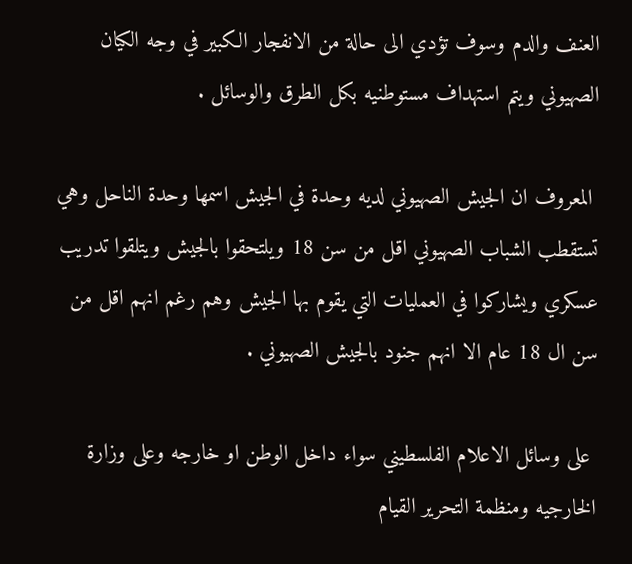العنف والدم وسوف تؤدي الى حالة من الانفجار الكبير في وجه الكيان الصهيوني ويتم استهداف مستوطنيه بكل الطرق والوسائل .

 المعروف ان الجيش الصهيوني لديه وحدة في الجيش اسمها وحدة الناحل وهي تستقطب الشباب الصهيوني اقل من سن 18 ويلتحقوا بالجيش ويتلقوا تدريب عسكري ويشاركوا في العمليات التي يقوم بها الجيش وهم رغم انهم اقل من سن ال 18 عام الا انهم جنود بالجيش الصهيوني .

 على وسائل الاعلام الفلسطيني سواء داخل الوطن او خارجه وعلى وزارة الخارجيه ومنظمة التحرير القيام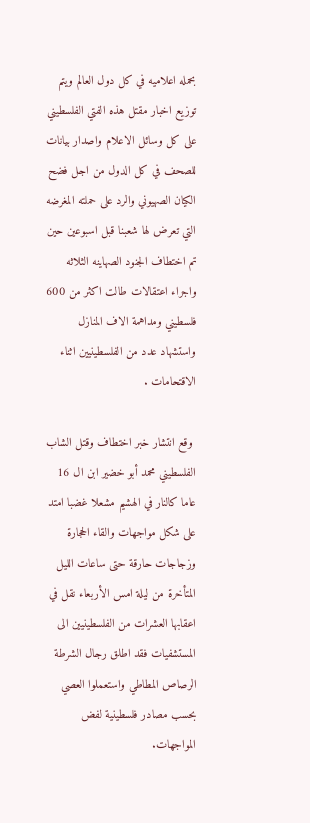بحمله اعلاميه في كل دول العالم ويتم توزيع اخبار مقتل هذه الفتي الفلسطيني على كل وسائل الاعلام واصدار بيانات للصحف في كل الدول من اجل فضح الكيان الصهيوني والرد على حملته المغرضه التي تعرض لها شعبنا قبل اسبوعين حين تم اختطاف الجنود الصهاينه الثلاثه واجراء اعتقالات طالت اكثر من 600 فلسطيني ومداهمة الاف المنازل واستشهاد عدد من الفلسطينيين اثناء الاقتحامات .

 وقع انتشار خبر اختطاف وقتل الشاب الفلسطيني محمد أبو خضير ابن ال 16 عاما كالنار في الهشيم مشعلا غضبا امتد على شكل مواجهات والقاء الحجارة وزجاجات حارقة حتى ساعات الليل المتأخرة من ليلة امس الأربعاء نقل في اعقابها العشرات من الفلسطينيين الى المستشفيات فقد اطلق رجال الشرطة الرصاص المطاطي واستعملوا العصي بحسب مصادر فلسطينية لفض المواجهات.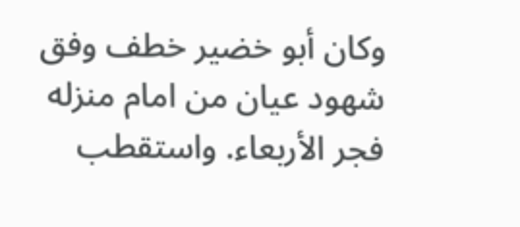وكان أبو خضير خطف وفق شهود عيان من امام منزله فجر الأربعاء. واستقطب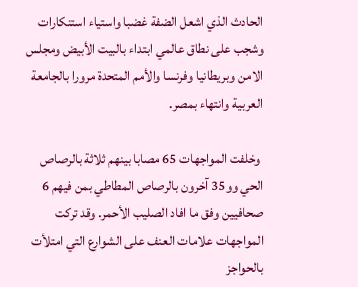الحادث الذي اشعل الضفة غضبا واستياء استنكارات وشجب على نطاق عالمي ابتداء بالبيت الأبيض ومجلس الامن وبريطانيا وفرنسا والأمم المتحدة مرورا بالجامعة العربية وانتهاء بمصر.

 وخلفت المواجهات 65 مصابا بينهم ثلاثة بالرصاص الحي وو35 آخرون بالرصاص المطاطي بمن فيهم 6 صحافيين وفق ما افاد الصليب الأحمر. وقد تركت المواجهات علامات العنف على الشوارع التي امتلأت بالحواجز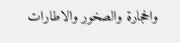والحجارة والصخور والاطارات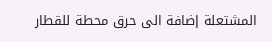المشتعلة إضافة الى حرق محطة للقطار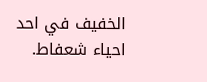الخفيف في احد احياء شعفاط.